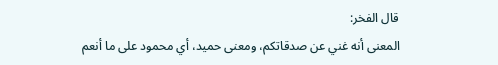قال الفخر:
المعنى أنه غني عن صدقاتكم، ومعنى حميد، أي محمود على ما أنعم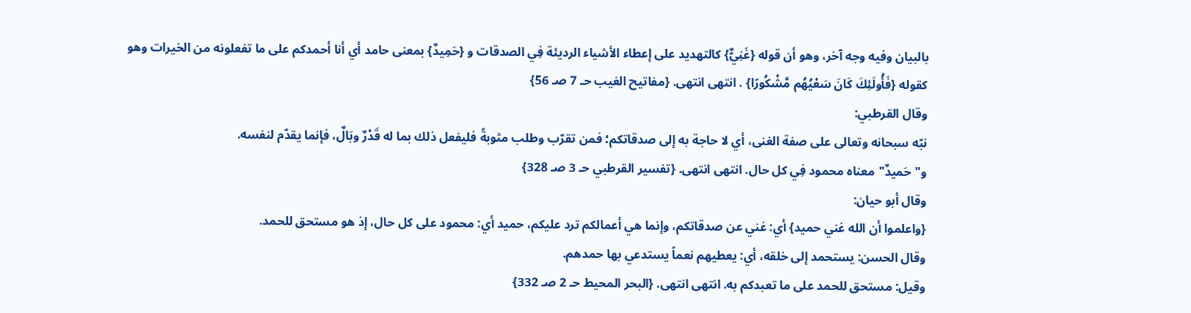بالبيان وفيه وجه آخر، وهو أن قوله {غَنِيٌّ} كالتهديد على إعطاء الأشياء الرديئة فِي الصدقات و {حَمِيدٌ} بمعنى حامد أي أنا أحمدكم على ما تفعلونه من الخيرات وهو كقوله {فَأُولَئِكَ كَانَ سَعْيُهُم مَّشْكُورًا} . انتهى انتهى. {مفاتيح الغيب حـ 7 صـ 56}
وقال القرطبي:
نبّه سبحانه وتعالى على صفة الغنى، أي لا حاجة به إلى صدقاتكم؛ فمن تقرّب وطلب مثوبةً فليفعل ذلك بما له قَدْرٌ وبَالٌ، فإنما يقدّم لنفسه.
و"حَميدٌ"معناه محمود فِي كل حال. انتهى انتهى. {تفسير القرطبي حـ 3 صـ 328}
وقال أبو حيان:
{واعلموا أن الله غني حميد} أي: غني عن صدقاتكم، وإنما هي أعمالكم ترد عليكم، حميد أي: محمود على كل حال، إذ هو مستحق للحمد.
وقال الحسن: يستحمد إلى خلقه، أي: يعطيهم نعماً يستدعي بها حمدهم.
وقيل: مستحق للحمد على ما تعبدكم به. انتهى انتهى. {البحر المحيط حـ 2 صـ 332}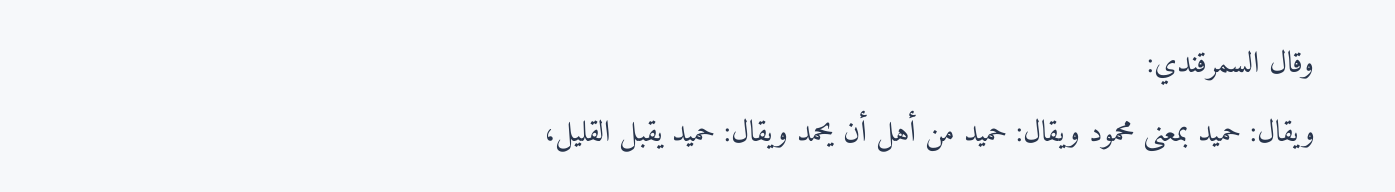وقال السمرقندي:
ويقال: حميد بمعنى محمود ويقال: حميد من أهل أن يحمد ويقال: حميد يقبل القليل،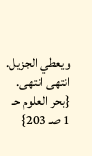ويعطي الجزيل. انتهى انتهى. {بحر العلوم حـ 1 صـ 203}